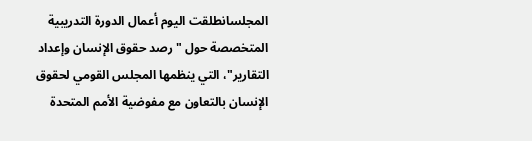المجلسانطلقت اليوم أعمال الدورة التدريبية المتخصصة حول "رصد حقوق الإنسان وإعداد التقارير"، التي ينظمها المجلس القومي لحقوق الإنسان بالتعاون مع مفوضية الأمم المتحدة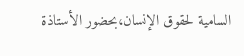السامية لحقوق الإنسان،بحضور الأستاذة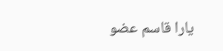يارا قاسم عضو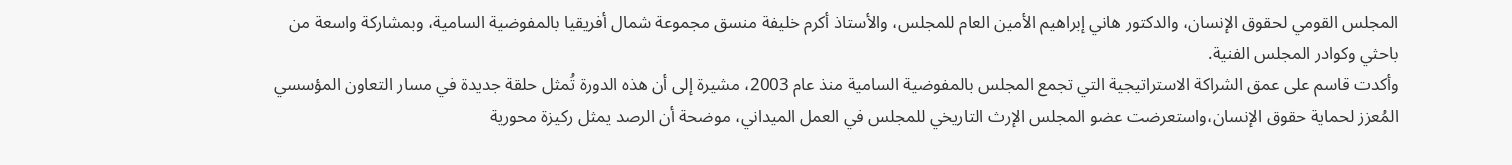المجلس القومي لحقوق الإنسان، والدكتور هاني إبراهيم الأمين العام للمجلس، والأستاذ أكرم خليفة منسق مجموعة شمال أفريقيا بالمفوضية السامية، وبمشاركة واسعة من باحثي وكوادر المجلس الفنية.
وأكدت قاسم على عمق الشراكة الاستراتيجية التي تجمع المجلس بالمفوضية السامية منذ عام 2003، مشيرة إلى أن هذه الدورة تُمثل حلقة جديدة في مسار التعاون المؤسسي المُعزز لحماية حقوق الإنسان،واستعرضت عضو المجلس الإرث التاريخي للمجلس في العمل الميداني، موضحة أن الرصد يمثل ركيزة محورية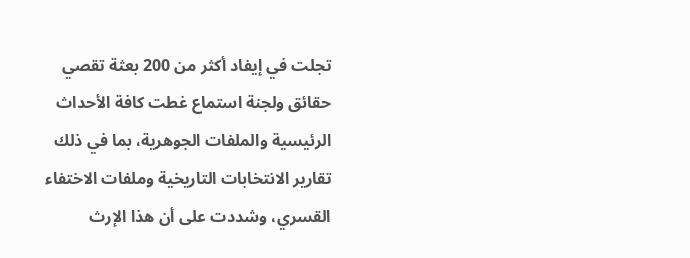تجلت في إيفاد أكثر من 200 بعثة تقصي حقائق ولجنة استماع غطت كافة الأحداث الرئيسية والملفات الجوهرية، بما في ذلك تقارير الانتخابات التاريخية وملفات الاختفاء القسري، وشددت على أن هذا الإرث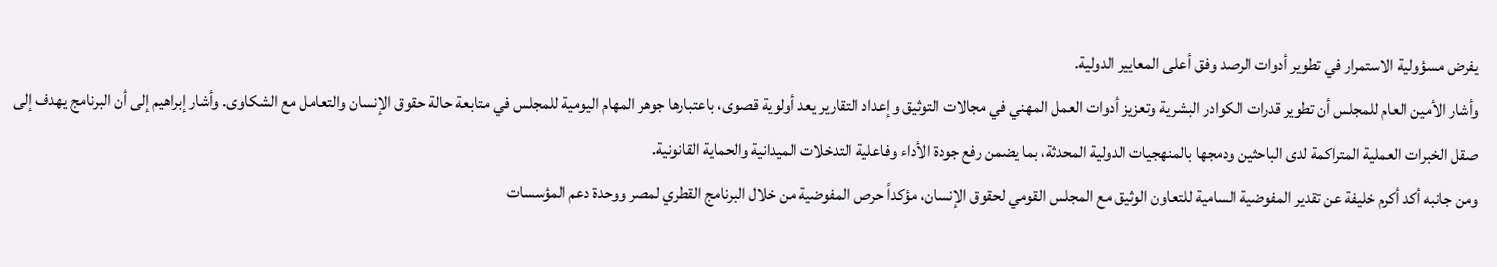يفرض مسؤولية الاستمرار في تطوير أدوات الرصد وفق أعلى المعايير الدولية.
وأشار الأمين العام للمجلس أن تطوير قدرات الكوادر البشرية وتعزيز أدوات العمل المهني في مجالات التوثيق وإعداد التقارير يعد أولوية قصوى، باعتبارها جوهر المهام اليومية للمجلس في متابعة حالة حقوق الإنسان والتعامل مع الشكاوى. وأشار إبراهيم إلى أن البرنامج يهدف إلى صقل الخبرات العملية المتراكمة لدى الباحثين ودمجها بالمنهجيات الدولية المحدثة، بما يضمن رفع جودة الأداء وفاعلية التدخلات الميدانية والحماية القانونية.
ومن جانبه أكد أكرم خليفة عن تقدير المفوضية السامية للتعاون الوثيق مع المجلس القومي لحقوق الإنسان، مؤكداً حرص المفوضية من خلال البرنامج القطري لمصر ووحدة دعم المؤسسات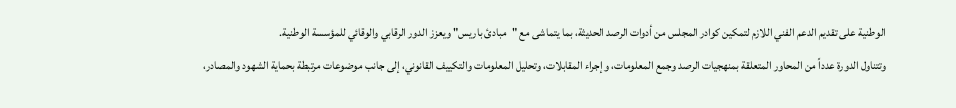الوطنية على تقديم الدعم الفني اللازم لتمكين كوادر المجلس من أدوات الرصد الحديثة، بما يتماشى مع "مبادئ باريس" ويعزز الدور الرقابي والوقائي للمؤسسة الوطنية.
وتتناول الدورة عدداً من المحاور المتعلقة بمنهجيات الرصد وجمع المعلومات، وإجراء المقابلات، وتحليل المعلومات والتكييف القانوني، إلى جانب موضوعات مرتبطة بحماية الشهود والمصادر،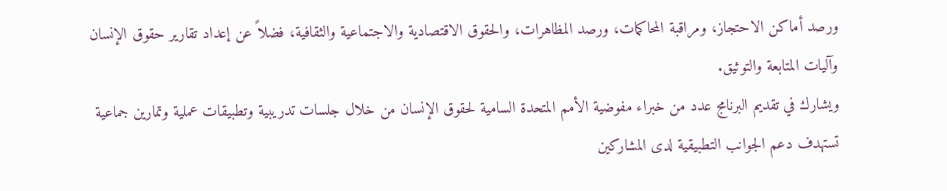ورصد أماكن الاحتجاز، ومراقبة المحاكمات، ورصد المظاهرات، والحقوق الاقتصادية والاجتماعية والثقافية، فضلاً عن إعداد تقارير حقوق الإنسان وآليات المتابعة والتوثيق.
ويشارك في تقديم البرنامج عدد من خبراء مفوضية الأمم المتحدة السامية لحقوق الإنسان من خلال جلسات تدريبية وتطبيقات عملية وتمارين جماعية تستهدف دعم الجوانب التطبيقية لدى المشاركين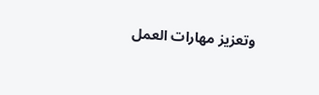وتعزيز مهارات العمل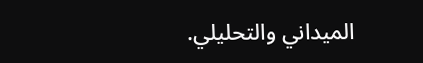الميداني والتحليلي.